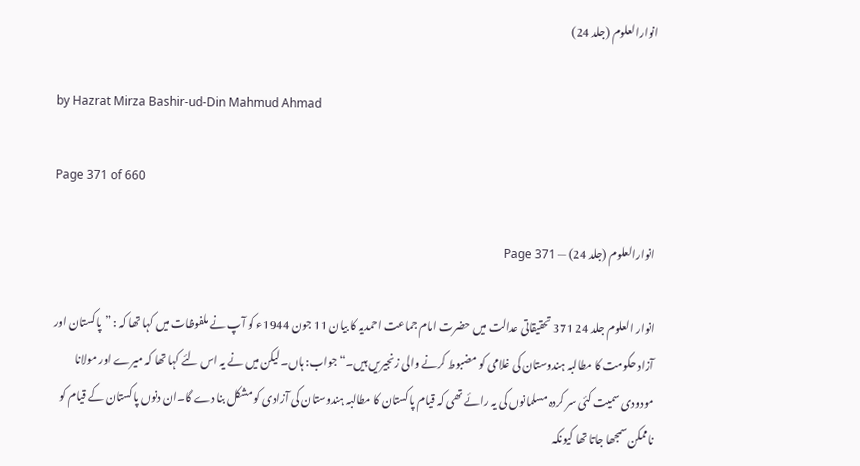انوارالعلوم (جلد 24)

by Hazrat Mirza Bashir-ud-Din Mahmud Ahmad

Page 371 of 660

انوارالعلوم (جلد 24) — Page 371

انوار العلوم جلد 24 371 تحقیقاتی عدالت میں حضرت امام جماعت احمدیہ کا بیان 11 جون 1944ء کو آپ نے ملفوظات میں کہا تھا کہ : ”پاکستان اور آزاد حکومت کا مطالبہ ہندوستان کی غلامی کو مضبوط کرنے والی زنجیریں ہیں۔“ جواب: ہاں۔لیکن میں نے یہ اس لئے کہا تھا کہ میرے اور مولانا مودودی سمیت کئی سر کردہ مسلمانوں کی یہ رائے تھی کہ قیام پاکستان کا مطالبہ ہندوستان کی آزادی کو مشکل بنا دے گا۔ان دنوں پاکستان کے قیام کو ناممکن سمجھا جاتا تھا کیونکہ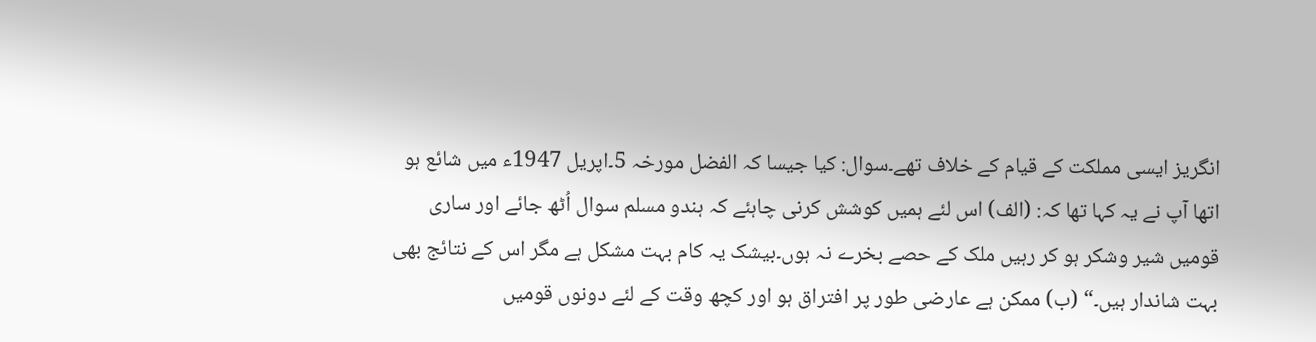انگریز ایسی مملکت کے قیام کے خلاف تھے۔سوال: کیا جیسا کہ الفضل مورخہ 5۔اپریل 1947ء میں شائع ہو اتھا آپ نے یہ کہا تھا کہ: (الف) اس لئے ہمیں کوشش کرنی چاہئے کہ ہندو مسلم سوال اُٹھ جائے اور ساری قومیں شیر وشکر ہو کر رہیں ملک کے حصے بخرے نہ ہوں۔بیشک یہ کام بہت مشکل ہے مگر اس کے نتائج بھی بہت شاندار ہیں۔“ (ب) ممکن ہے عارضی طور پر افتراق ہو اور کچھ وقت کے لئے دونوں قومیں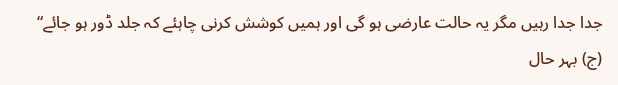جدا جدا رہیں مگر یہ حالت عارضی ہو گی اور ہمیں کوشش کرنی چاہئے کہ جلد ڈور ہو جائے“ (ج) بہر حال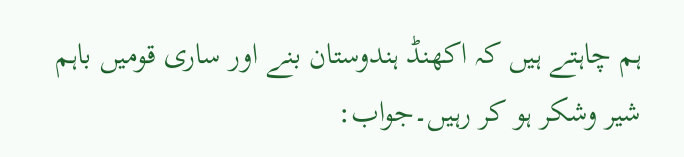ہم چاہتے ہیں کہ اکھنڈ ہندوستان بنے اور ساری قومیں باہم شیر وشکر ہو کر رہیں۔جواب: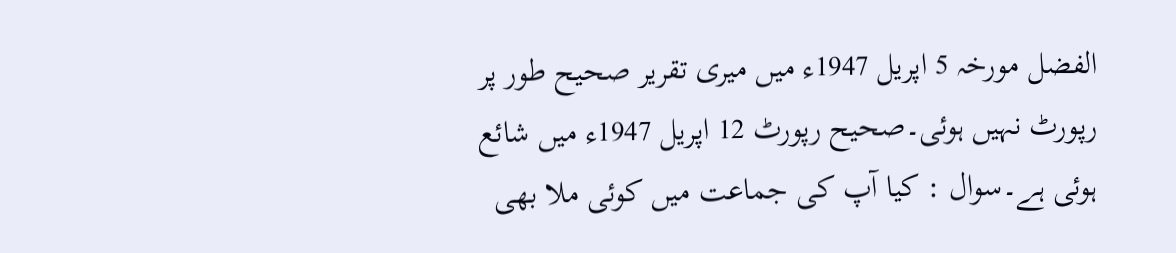الفضل مورخہ 5 اپریل 1947ء میں میری تقریر صحیح طور پر رپورٹ نہیں ہوئی۔صحیح رپورٹ 12 اپریل 1947ء میں شائع ہوئی ہے۔سوال : کیا آپ کی جماعت میں کوئی ملا بھی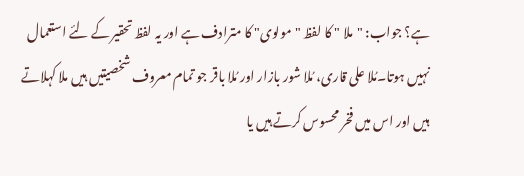ہے؟ جواب: "ملا " کا لفظ "مولوی" کا مترادف ہے اور یہ لفظ تحقیر کے لئے استعمال نہیں ہوتا۔مُلا علی قاری، مُلا شور بازار اور مُلا باقر جو تمام معروف شخصیتیں ہیں ملا کہلاتے ہیں اور اس میں فخر محسوس کرتے ہیں یا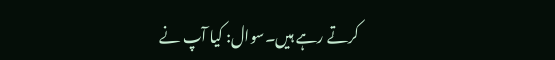کرتے رہے ہیں۔سوال: کیا آپ نے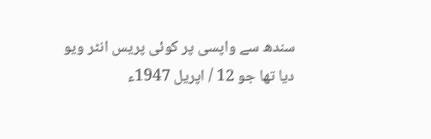سندھ سے واپسی پر کوئی پریس انٹر ویو دیا تھا جو 12 / اپریل 1947ء